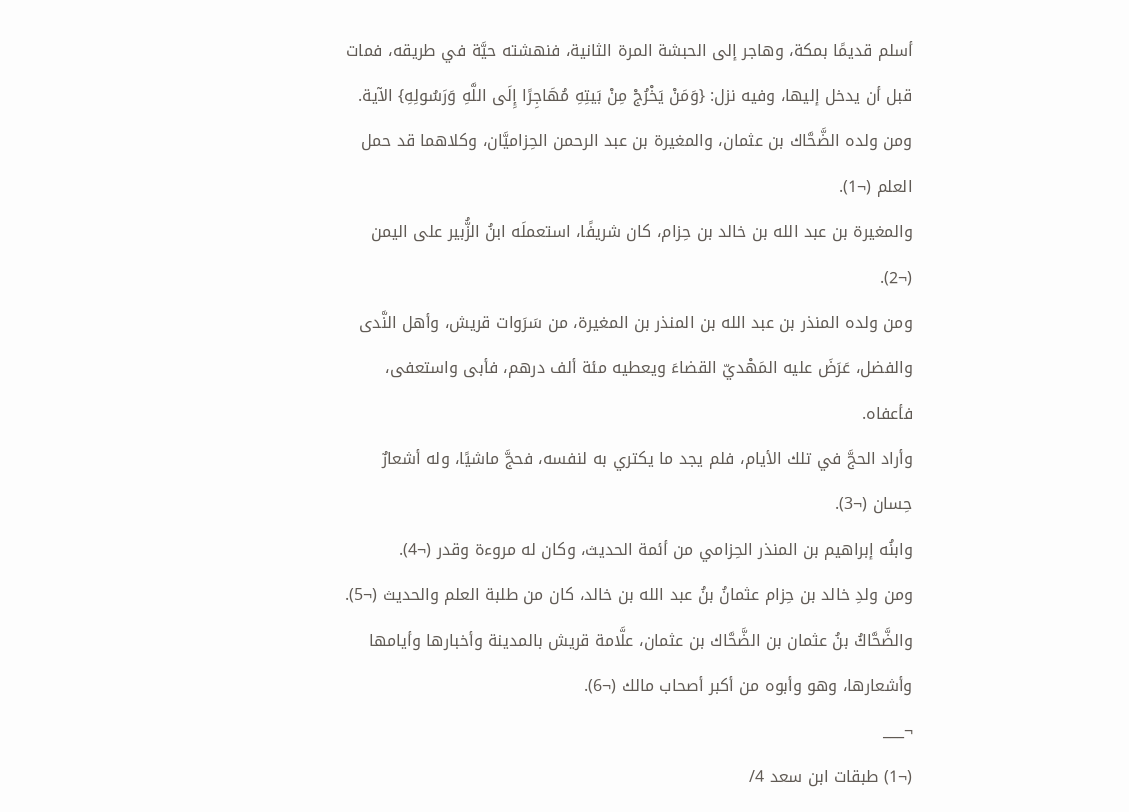أسلم قديمًا بمكة، وهاجر إلى الحبشة المرة الثانية، فنهشته حيَّة في طريقه، فمات قبل أن يدخل إليها، وفيه نزل: {وَمَنْ يَخْرُجْ مِنْ بَيتِهِ مُهَاجِرًا إِلَى اللَّهِ وَرَسُولِهِ} الآية.
ومن ولده الضَّحَّاك بن عثمان، والمغيرة بن عبد الرحمن الحِزاميَّان، وكلاهما قد حمل العلم (¬1).
والمغيرة بن عبد الله بن خالد بن حِزام، كان شريفًا، استعملَه ابنُ الزُّبير على اليمن (¬2).
ومن ولده المنذر بن عبد الله بن المنذر بن المغيرة، من سَرَوات قريش، وأهل النَّدى والفضل، عَرَضَ عليه المَهْديّ القضاءَ ويعطيه مئة ألف درهم، فأبى واستعفى، فأعفاه.
وأراد الحجَّ في تلك الأيام، فلم يجد ما يكتري به لنفسه، فحجَّ ماشيًا، وله أشعارٌ حِسان (¬3).
وابنُه إبراهيم بن المنذر الحِزامي من أئمة الحديث، وكان له مروءة وقدر (¬4).
ومن ولدِ خالد بن حِزام عثمانُ بنُ عبد الله بن خالد، كان من طلبة العلم والحديث (¬5).
والضَّحَّاكُ بنُ عثمان بن الضَّحَّاك بن عثمان، علَّامة قريش بالمدينة وأخبارها وأيامها وأشعارها، وهو وأبوه من أكبر أصحاب مالك (¬6).
¬___
(¬1) طبقات ابن سعد 4/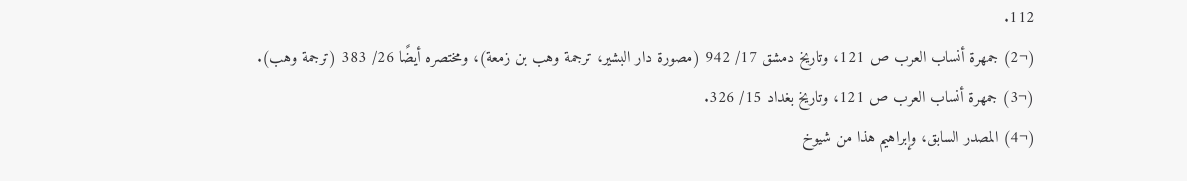112.
(¬2) جمهرة أنساب العرب ص 121، وتاريخ دمشق 17/ 942 (مصورة دار البشير، ترجمة وهب بن زمعة)، ومختصره أيضًا 26/ 383 (ترجمة وهب).
(¬3) جمهرة أنساب العرب ص 121، وتاريخ بغداد 15/ 326.
(¬4) المصدر السابق، وإبراهيم هذا من شيوخ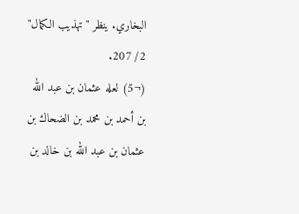البخاري. ينظر "تهذيب الكمال" 2/ 207.
(¬5) لعله عثمان بن عبد الله بن أحمد بن محمد بن الضحاك بن عثمان بن عبد الله بن خالد بن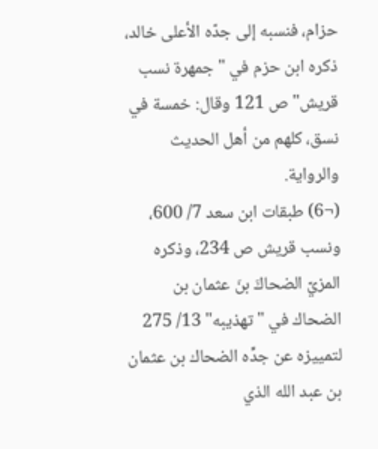حزام، فنسبه إلى جدّه الأعلى خالد، ذكره ابن حزم في "جمهرة نسب قريش" ص 121 وقال: خمسة في نسق، كلهم من أهل الحديث والرواية.
(¬6) طبقات ابن سعد 7/ 600، ونسب قريش ص 234، وذكره المزيّ الضحاكَ بنَ عثمان بن الضحاك في "تهذيبه" 13/ 275 لتمييزه عن جدِّه الضحاك بن عثمان بن عبد الله الذي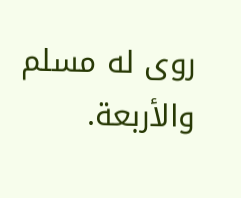روى له مسلم والأربعة.